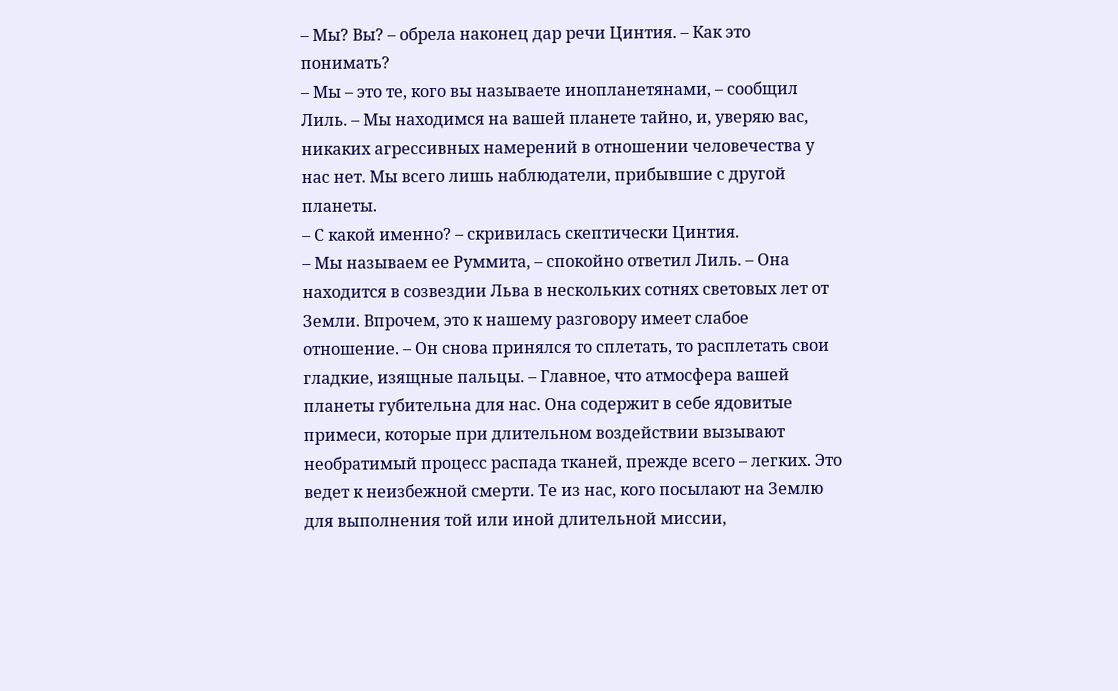– Мы? Вы? – обрела наконец дар речи Цинтия. – Как это понимать?
– Мы – это те, кого вы называете инопланетянами, – сообщил Лиль. – Мы находимся на вашей планете тайно, и, уверяю вас, никаких агрессивных намерений в отношении человечества у нас нет. Мы всего лишь наблюдатели, прибывшие с другой планеты.
– С какой именно? – скривилась скептически Цинтия.
– Мы называем ее Руммита, – спокойно ответил Лиль. – Она находится в созвездии Льва в нескольких сотнях световых лет от Земли. Впрочем, это к нашему разговору имеет слабое отношение. – Он снова принялся то сплетать, то расплетать свои гладкие, изящные пальцы. – Главное, что атмосфера вашей планеты губительна для нас. Она содержит в себе ядовитые примеси, которые при длительном воздействии вызывают необратимый процесс распада тканей, прежде всего – легких. Это ведет к неизбежной смерти. Те из нас, кого посылают на Землю для выполнения той или иной длительной миссии,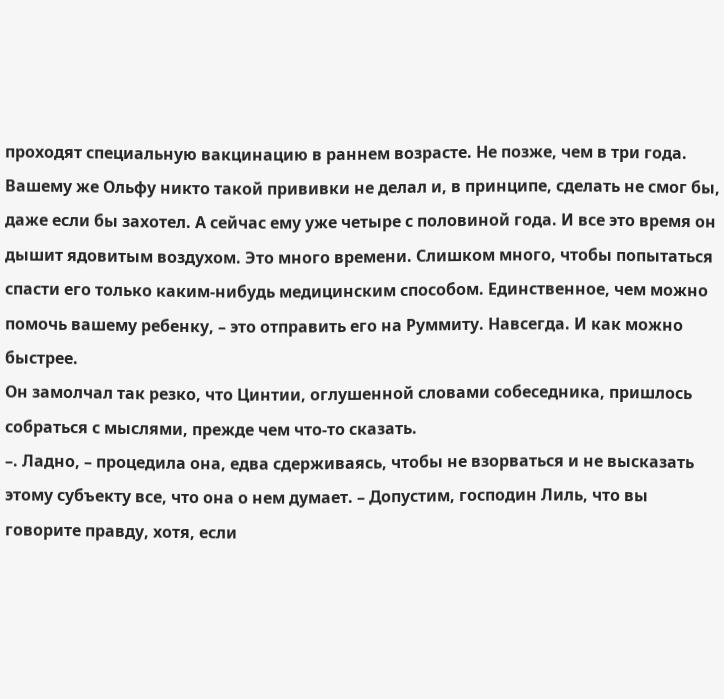проходят специальную вакцинацию в раннем возрасте. Не позже, чем в три года. Вашему же Ольфу никто такой прививки не делал и, в принципе, сделать не смог бы, даже если бы захотел. А сейчас ему уже четыре с половиной года. И все это время он дышит ядовитым воздухом. Это много времени. Слишком много, чтобы попытаться спасти его только каким-нибудь медицинским способом. Единственное, чем можно помочь вашему ребенку, – это отправить его на Руммиту. Навсегда. И как можно быстрее.
Он замолчал так резко, что Цинтии, оглушенной словами собеседника, пришлось собраться с мыслями, прежде чем что-то сказать.
–. Ладно, – процедила она, едва сдерживаясь, чтобы не взорваться и не высказать этому субъекту все, что она о нем думает. – Допустим, господин Лиль, что вы говорите правду, хотя, если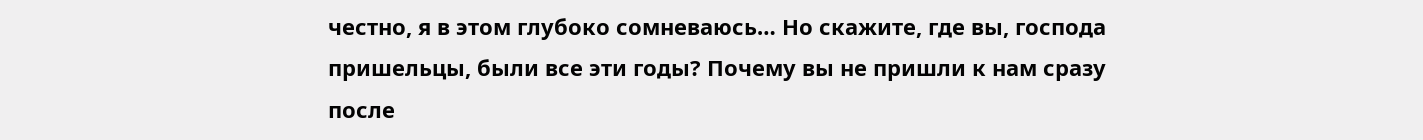честно, я в этом глубоко сомневаюсь… Но скажите, где вы, господа пришельцы, были все эти годы? Почему вы не пришли к нам сразу после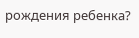рождения ребенка?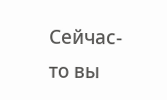Сейчас-то вы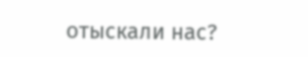отыскали нас?